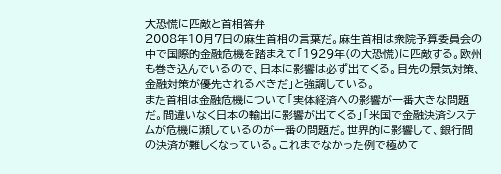大恐慌に匹敵と首相答弁
2008年10月7日の麻生首相の言葉だ。麻生首相は衆院予算委員会の中で国際的金融危機を踏まえて「1929年(の大恐慌)に匹敵する。欧州も巻き込んでいるので、日本に影響は必ず出てくる。目先の景気対策、金融対策が優先されるべきだ」と強調している。
また首相は金融危機について「実体経済への影響が一番大きな問題だ。間違いなく日本の輸出に影響が出てくる」「米国で金融決済システムが危機に瀕しているのが一番の問題だ。世界的に影響して、銀行間の決済が難しくなっている。これまでなかった例で極めて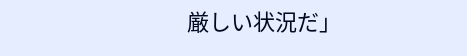厳しい状況だ」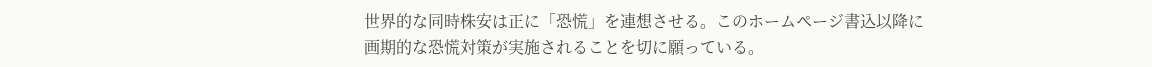世界的な同時株安は正に「恐慌」を連想させる。このホームページ書込以降に画期的な恐慌対策が実施されることを切に願っている。